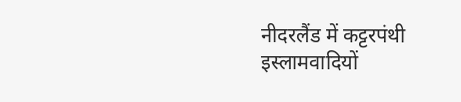नीदरलैंड में कट्टरपंथी इस्लामवादियों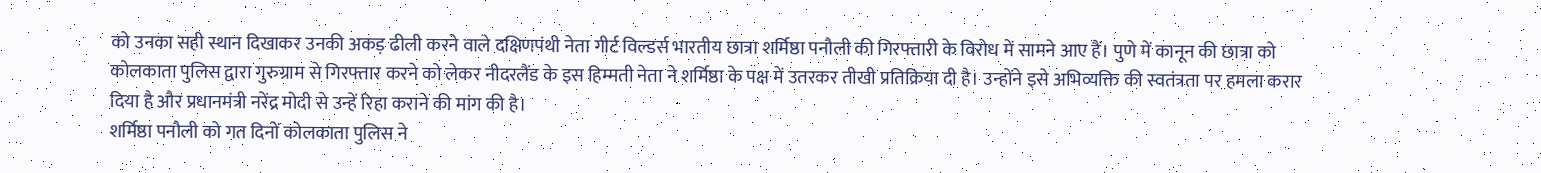को उनका सही स्थान दिखाकर उनकी अकड़ ढीली करने वाले दक्षिणपंथी नेता गीर्ट विल्डर्स भारतीय छात्रा शर्मिष्ठा पनौली की गिरफ्तारी के विरोध में सामने आए हैं। पुणे में कानून की छात्रा को कोलकाता पुलिस द्वारा गुरुग्राम से गिरफ्तार करने को लेकर नीदरलैंड के इस हिम्मती नेता ने शर्मिष्ठा के पक्ष में उतरकर तीखी प्रतिक्रिया दी है। उन्होंने इसे अभिव्यक्ति की स्वतंत्रता पर हमला करार दिया है और प्रधानमंत्री नरेंद्र मोदी से उन्हें रिहा कराने की मांग की है।
शर्मिष्ठा पनौली को गत दिनों कोलकाता पुलिस ने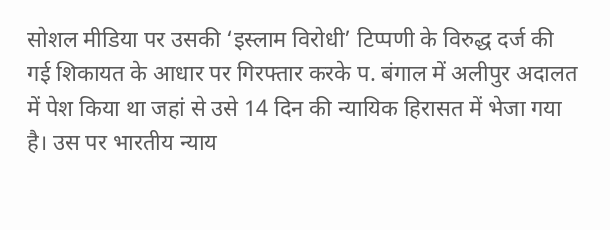सोशल मीडिया पर उसकी ‘इस्लाम विरोधी’ टिप्पणी के विरुद्ध दर्ज की गई शिकायत के आधार पर गिरफ्तार करके प. बंगाल में अलीपुर अदालत में पेश किया था जहां से उसे 14 दिन की न्यायिक हिरासत में भेजा गया है। उस पर भारतीय न्याय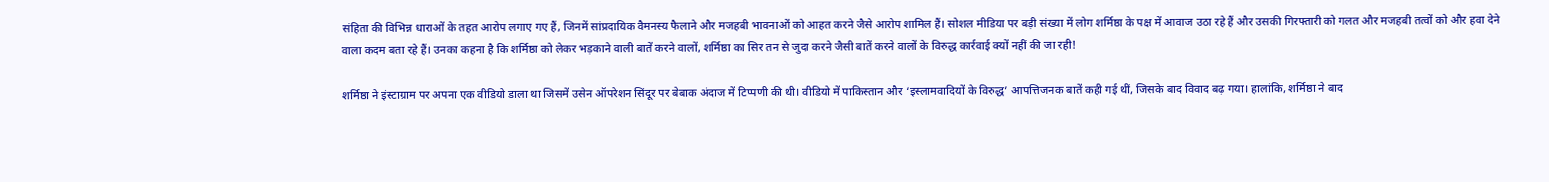संहिता की विभिन्न धाराओं के तहत आरोप लगाए गए हैं, जिनमें सांप्रदायिक वैमनस्य फैलाने और मजहबी भावनाओं को आहत करने जैसे आरोप शामिल हैं। सोशल मीडिया पर बड़ी संख्या में लोग शर्मिष्ठा के पक्ष में आवाज उठा रहे हैं और उसकी गिरफ्तारी को गलत और मजहबी तत्वों को और हवा देने वाला कदम बता रहे हैं। उनका कहना है कि शर्मिष्ठा को लेकर भड़काने वाली बातें करने वालों, शर्मिष्ठा का सिर तन से जुदा करने जैसी बातें करने वालों के विरुद्ध कार्रवाई क्यों नहीं की जा रही!

शर्मिष्ठा ने इंस्टाग्राम पर अपना एक वीडियो डाला था जिसमें उसेन ऑपरेशन सिंदूर पर बेबाक अंदाज में टिप्पणी की थी। वीडियो में पाकिस्तान और ‘इस्लामवादियों के विरुद्ध’ आपत्तिजनक बातें कही गई थीं, जिसके बाद विवाद बढ़ गया। हालांकि, शर्मिष्ठा ने बाद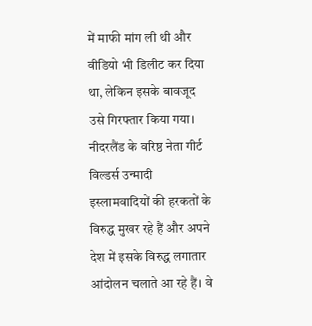में माफी मांग ली थी और वीडियो भी डिलीट कर दिया था, लेकिन इसके बावजूद उसे गिरफ्तार किया गया।
नीदरलैंड के वरिष्ठ नेता गीर्ट विल्डर्स उन्मादी इस्लामवादियों की हरकतों के विरुद्ध मुखर रहे हैं और अपने देश में इसके विरुद्ध लगातार आंदोलन चलाते आ रहे हैं। वे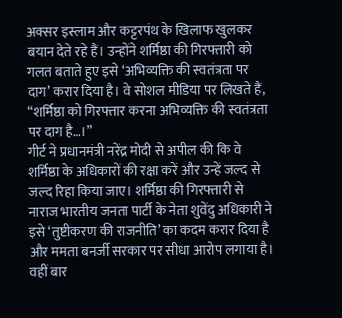अक्सर इस्लाम और कट्टरपंथ के खिलाफ खुलकर बयान देते रहे हैं। उन्होंने शर्मिष्ठा की गिरफ्तारी को गलत बताते हुए इसे ‘अभिव्यक्ति की स्वतंत्रता पर दाग’ करार दिया है। वे सोशल मीडिया पर लिखते हैं, “शर्मिष्ठा को गिरफ्तार करना अभिव्यक्ति की स्वतंत्रता पर दाग है…।”
गीर्ट ने प्रधानमंत्री नरेंद्र मोदी से अपील की कि वे शर्मिष्ठा के अधिकारों की रक्षा करें और उन्हें जल्द से जल्द रिहा किया जाए। शर्मिष्ठा की गिरफ्तारी से नाराज भारतीय जनता पार्टी के नेता शुवेंदु अधिकारी ने इसे ‘तुष्टीकरण की राजनीति’ का कदम करार दिया है और ममता बनर्जी सरकार पर सीधा आरोप लगाया है। वहीं बार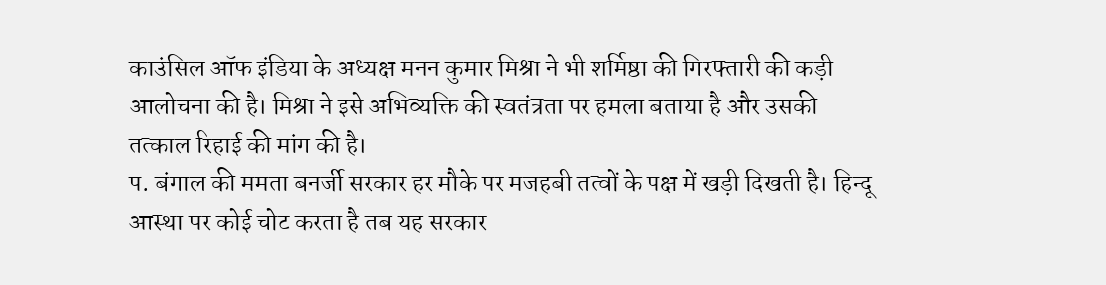काउंसिल ऑफ इंडिया के अध्यक्ष मनन कुमार मिश्रा ने भी शर्मिष्ठा की गिरफ्तारी की कड़ी आलोचना की है। मिश्रा ने इसे अभिव्यक्ति की स्वतंत्रता पर हमला बताया है और उसकी तत्काल रिहाई की मांग की है।
प. बंगाल की ममता बनर्जी सरकार हर मौके पर मजहबी तत्वों के पक्ष में खड़ी दिखती है। हिन्दू आस्था पर कोई चोट करता है तब यह सरकार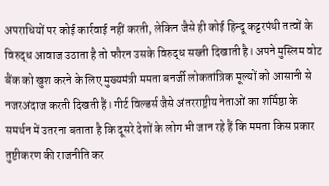अपराधियों पर कोई कार्रवाई नहीं करती, लेकिन जैसे ही कोई हिन्दू कट्टरपंथी तत्वों के विरुद्ध आवाज उठाता है तो फौरन उसके विरुद्ध सख्ती दिखाती है। अपने मुस्लिम वोट बैंक को खुश करने के लिए मुख्यमंत्री ममता बनर्जी लोकतांत्रिक मूल्यों को आसानी से नजरअंदाज करती दिखती हैं। गीर्ट विल्डर्स जैसे अंतरराष्ट्रीय नेताओं का शर्मिष्ठा के समर्थन में उतरना बताता है कि दूसरे देशों के लोग भी जान रहे हैं कि ममता किस प्रकार तुष्टीकरण की राजनीति कर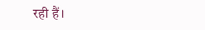रही हैं।